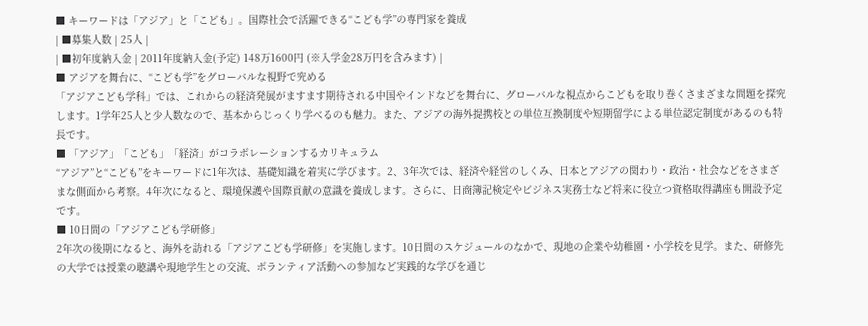■ キーワードは「アジア」と「こども」。国際社会で活躍できる“こども学”の専門家を養成
| ■募集人数 | 25人 |
| ■初年度納入金 | 2011年度納入金(予定) 148万1600円 (※入学金28万円を含みます) |
■ アジアを舞台に、“こども学”をグローバルな視野で究める
「アジアこども学科」では、これからの経済発展がますます期待される中国やインドなどを舞台に、グローバルな視点からこどもを取り巻くさまざまな問題を探究します。1学年25人と少人数なので、基本からじっくり学べるのも魅力。また、アジアの海外提携校との単位互換制度や短期留学による単位認定制度があるのも特長です。
■ 「アジア」「こども」「経済」がコラボレーションするカリキュラム
“アジア”と“こども”をキーワードに1年次は、基礎知識を着実に学びます。2、3年次では、経済や経営のしくみ、日本とアジアの関わり・政治・社会などをさまざまな側面から考察。4年次になると、環境保護や国際貢献の意識を養成します。さらに、日商簿記検定やビジネス実務士など将来に役立つ資格取得講座も開設予定です。
■ 10日間の「アジアこども学研修」
2年次の後期になると、海外を訪れる「アジアこども学研修」を実施します。10日間のスケジュールのなかで、現地の企業や幼稚園・小学校を見学。また、研修先の大学では授業の聴講や現地学生との交流、ボランティア活動への参加など実践的な学びを通じ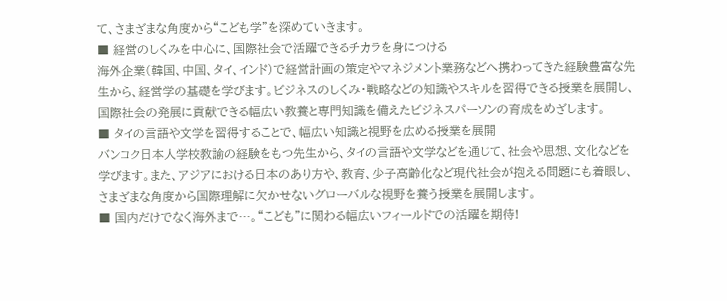て、さまざまな角度から“こども学”を深めていきます。
■ 経営のしくみを中心に、国際社会で活躍できるチカラを身につける
海外企業(韓国、中国、タイ、インド)で経営計画の策定やマネジメント業務などへ携わってきた経験豊富な先生から、経営学の基礎を学びます。ビジネスのしくみ・戦略などの知識やスキルを習得できる授業を展開し、国際社会の発展に貢献できる幅広い教養と専門知識を備えたビジネスパーソンの育成をめざします。
■ タイの言語や文学を習得することで、幅広い知識と視野を広める授業を展開
バンコク日本人学校教諭の経験をもつ先生から、タイの言語や文学などを通じて、社会や思想、文化などを学びます。また、アジアにおける日本のあり方や、教育、少子高齢化など現代社会が抱える問題にも着眼し、さまざまな角度から国際理解に欠かせないグローバルな視野を養う授業を展開します。
■ 国内だけでなく海外まで…。“こども”に関わる幅広いフィールドでの活躍を期待!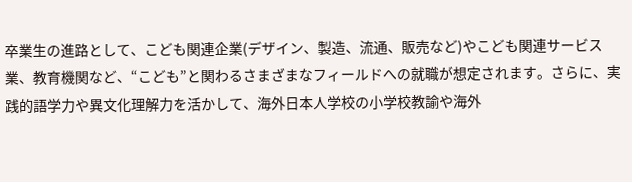卒業生の進路として、こども関連企業(デザイン、製造、流通、販売など)やこども関連サービス業、教育機関など、“こども”と関わるさまざまなフィールドへの就職が想定されます。さらに、実践的語学力や異文化理解力を活かして、海外日本人学校の小学校教諭や海外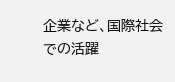企業など、国際社会での活躍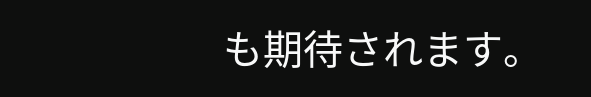も期待されます。